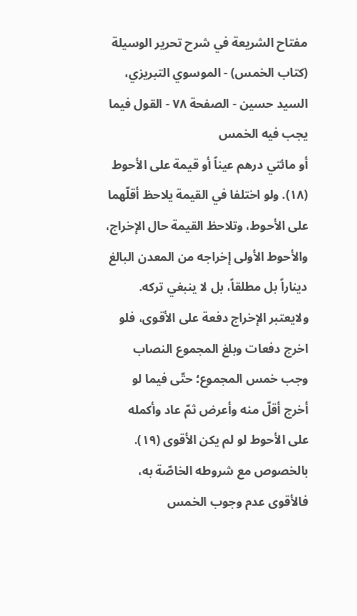مفتاح الشريعة في شرح تحرير الوسيلة (كتاب الخمس) - الموسوي التبريزي، السيد حسين - الصفحة ٧٨ - القول فيما يجب فيه الخمس
أو مائتي درهم عيناً أو قيمة على الأحوط (١٨). ولو اختلفا في القيمة يلاحظ أقلّهما على الأحوط، وتلاحظ القيمة حال الإخراج، والأحوط الأولى إخراجه من المعدن البالغ ديناراً بل مطلقاً، بل لا ينبغي تركه. ولايعتبر الإخراج دفعة على الأقوى، فلو اخرج دفعات وبلغ المجموع النصاب وجب خمس المجموع؛ حتّى فيما لو أخرج أقلّ منه وأعرض ثمّ عاد وأكمله على الأحوط لو لم يكن الأقوى (١٩).
بالخصوص مع شروطه الخاصّة به، فالأقوى عدم وجوب الخمس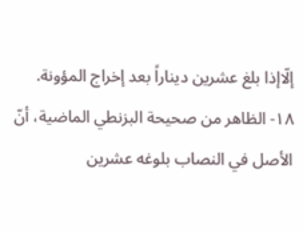إلّاإذا بلغ عشرين ديناراً بعد إخراج المؤونة.
١٨- الظاهر من صحيحة البزنطي الماضية، أنّ الأصل في النصاب بلوغه عشرين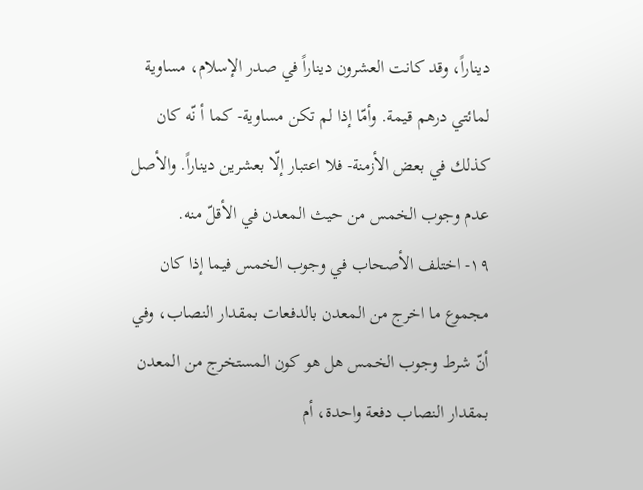ديناراً، وقد كانت العشرون ديناراً في صدر الإسلام، مساوية لمائتي درهم قيمة. وأمّا إذا لم تكن مساوية- كما أ نّه كان كذلك في بعض الأزمنة- فلا اعتبار إلّا بعشرين ديناراً. والأصل عدم وجوب الخمس من حيث المعدن في الأقلّ منه.
١٩- اختلف الأصحاب في وجوب الخمس فيما إذا كان مجموع ما اخرج من المعدن بالدفعات بمقدار النصاب، وفي أنّ شرط وجوب الخمس هل هو كون المستخرج من المعدن بمقدار النصاب دفعة واحدة، أم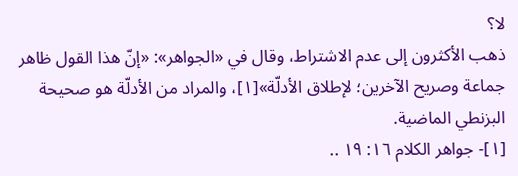لا؟
ذهب الأكثرون إلى عدم الاشتراط، وقال في «الجواهر»: «إنّ هذا القول ظاهر جماعة وصريح الآخرين؛ لإطلاق الأدلّة»[١]، والمراد من الأدلّة هو صحيحة البزنطي الماضية.
[١]- جواهر الكلام ١٦: ١٩ ..